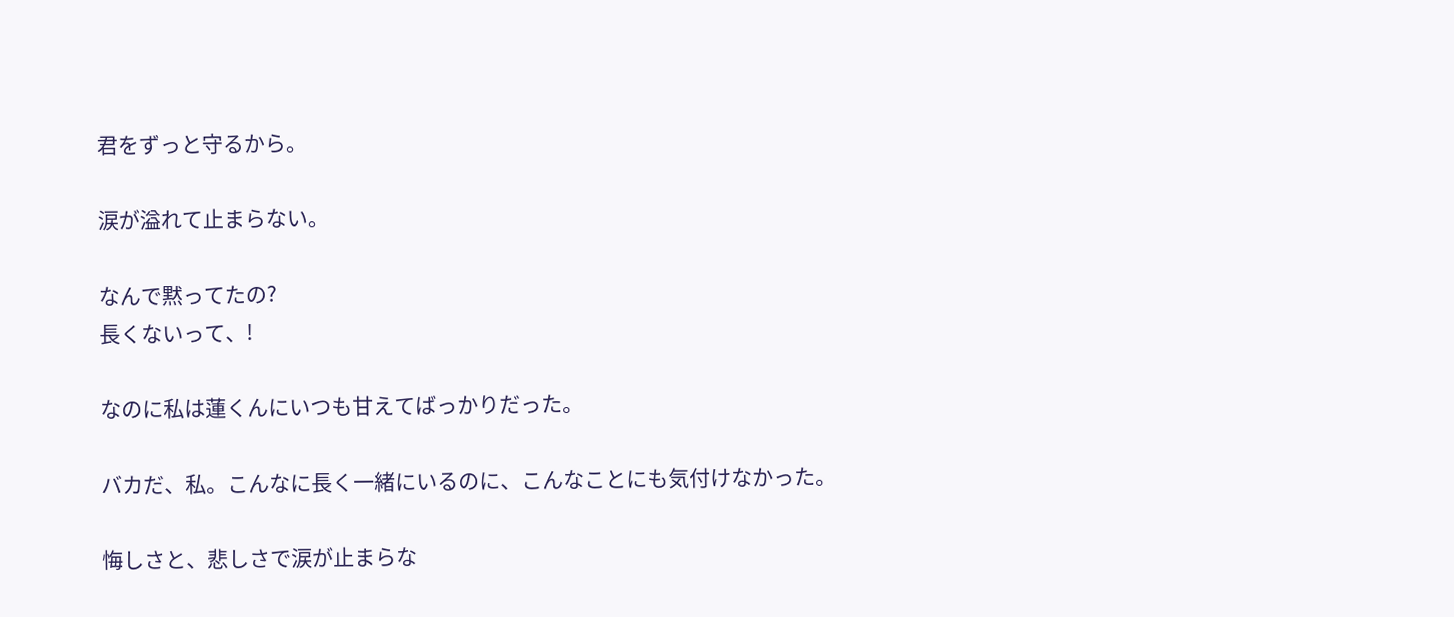君をずっと守るから。

涙が溢れて止まらない。

なんで黙ってたの?
長くないって、!

なのに私は蓮くんにいつも甘えてばっかりだった。

バカだ、私。こんなに長く一緒にいるのに、こんなことにも気付けなかった。

悔しさと、悲しさで涙が止まらな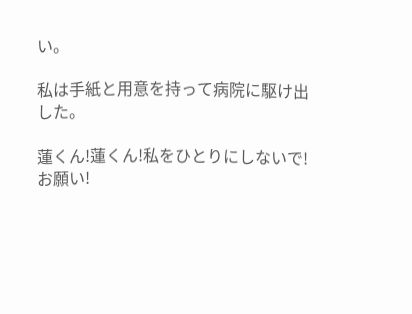い。

私は手紙と用意を持って病院に駆け出した。

蓮くん!蓮くん!私をひとりにしないで!
お願い!